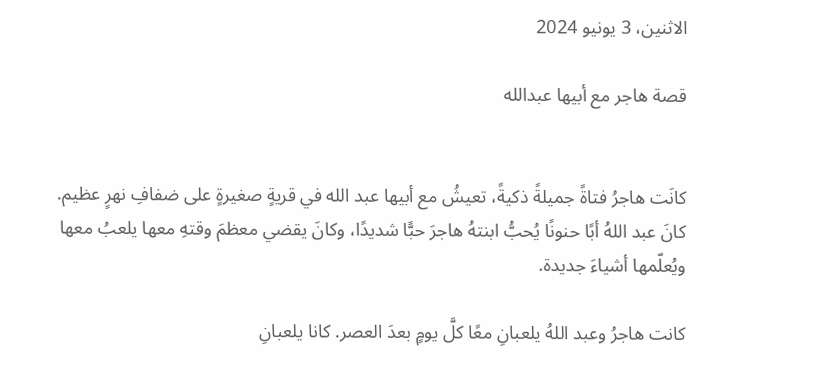الاثنين، 3 يونيو 2024

قصة هاجر مع أبيها عبدالله


كانَت هاجرُ فتاةً جميلةً ذكيةً، تعيشُ مع أبيها عبد الله في قريةٍ صغيرةٍ على ضفافِ نهرٍ عظيم. كانَ عبد اللهُ أبًا حنونًا يُحبُّ ابنتهُ هاجرَ حبًّا شديدًا، وكانَ يقضي معظمَ وقتهِ معها يلعبُ معها ويُعلّمها أشياءَ جديدة.

كانت هاجرُ وعبد اللهُ يلعبانِ معًا كلَّ يومٍ بعدَ العصر. كانا يلعبانِ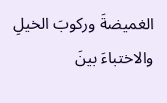الغميضةَ وركوبَ الخيلِ والاختباءَ بينَ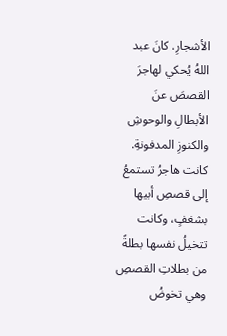الأشجارِ. كانَ عبد اللهُ يُحكي لهاجرَ القصصَ عنَ الأبطالِ والوحوشِ والكنوزِ المدفونةِ. كانت هاجرُ تستمعُ إلى قصصِ أبيها بشغفٍ، وكانت تتخيلُ نفسها بطلةً من بطلاتِ القصصِ وهي تخوضُ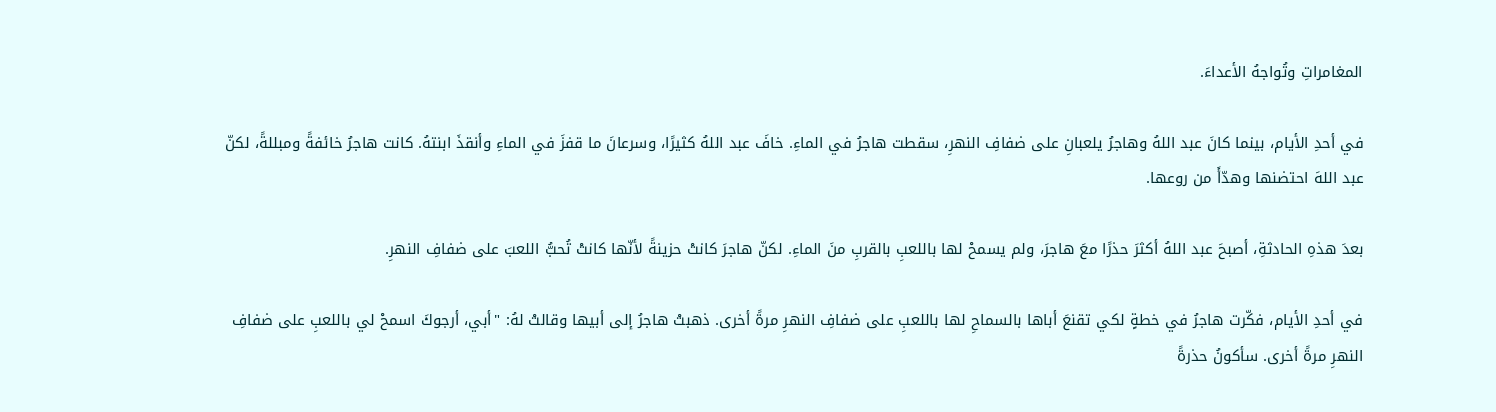المغامراتِ وتُواجهُ الأعداءَ.

في أحدِ الأيام، بينما كانَ عبد اللهُ وهاجرُ يلعبانِ على ضفافِ النهرِ، سقطت هاجرُ في الماءِ. خافَ عبد اللهُ كثيرًا، وسرعانَ ما قفزَ في الماءِ وأنقذَ ابنتهُ. كانت هاجرُ خائفةً ومبللةً، لكنّ عبد اللهَ احتضنها وهدّأَ من روعها.

بعدَ هذهِ الحادثةِ، أصبحَ عبد اللهُ أكثرَ حذرًا معَ هاجرَ، ولم يسمحْ لها باللعبِ بالقربِ منَ الماءِ. لكنّ هاجرَ كانتْ حزينةً لأنّها كانتْ تُحبُّ اللعبَ على ضفافِ النهرِ.

في أحدِ الأيام، فكّرت هاجرُ في خطةٍ لكي تقنعَ أباها بالسماحِ لها باللعبِ على ضفافِ النهرِ مرةً أخرى. ذهبتْ هاجرُ إلى أبيها وقالتْ لهُ: "أبي، أرجوكَ اسمحْ لي باللعبِ على ضفافِ النهرِ مرةً أخرى. سأكونُ حذرةً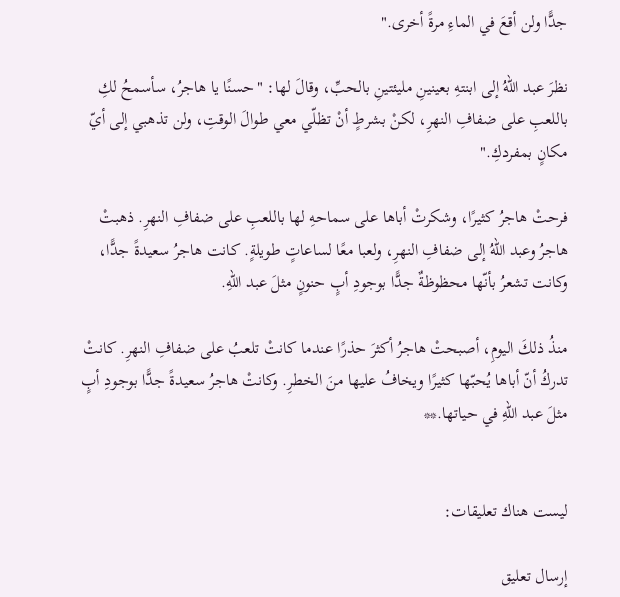جدًّا ولن أقعَ في الماءِ مرةً أخرى."

نظرَ عبد اللهُ إلى ابنتهِ بعينينِ مليئتينِ بالحبِّ، وقالَ لها: "حسنًا يا هاجرُ، سأسمحُ لكِ باللعبِ على ضفافِ النهرِ، لكنْ بشرطٍ أنْ تظلّي معي طوالَ الوقتِ، ولن تذهبي إلى أيّ مكانٍ بمفردكِ."

فرحتْ هاجرُ كثيرًا، وشكرتْ أباها على سماحهِ لها باللعبِ على ضفافِ النهرِ. ذهبتْ هاجرُ وعبد اللهُ إلى ضفافِ النهرِ، ولعبا معًا لساعاتٍ طويلةٍ. كانت هاجرُ سعيدةً جدًّا، وكانت تشعرُ بأنّها محظوظةٌ جدًّا بوجودِ أبٍ حنونٍ مثلَ عبد اللهِ.

منذُ ذلكَ اليومِ، أصبحتْ هاجرُ أكثرَ حذرًا عندما كانتْ تلعبُ على ضفافِ النهرِ. كانتْ تدركُ أنّ أباها يُحبّها كثيرًا ويخافُ عليها منَ الخطرِ. وكانتْ هاجرُ سعيدةً جدًّا بوجودِ أبٍ مثلَ عبد اللهِ في حياتها.**


ليست هناك تعليقات:

إرسال تعليق